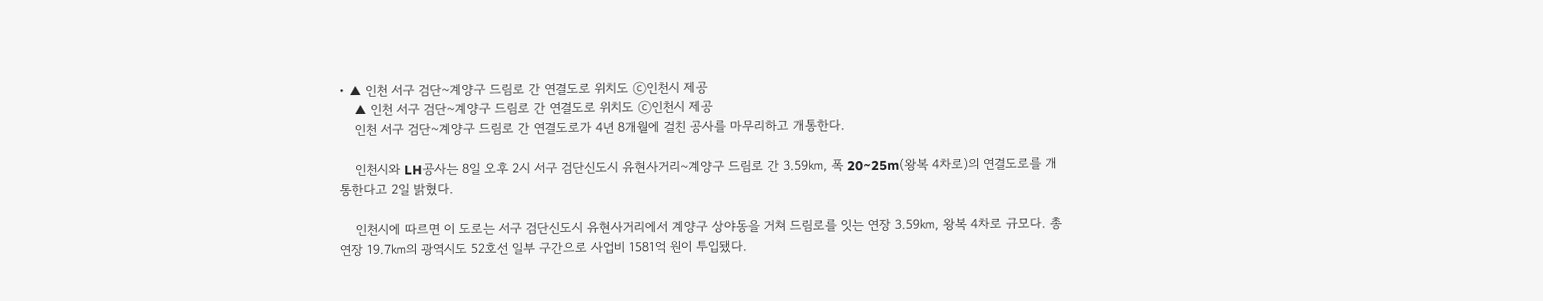• ▲ 인천 서구 검단~계양구 드림로 간 연결도로 위치도 ⓒ인천시 제공
    ▲ 인천 서구 검단~계양구 드림로 간 연결도로 위치도 ⓒ인천시 제공
    인천 서구 검단~계양구 드림로 간 연결도로가 4년 8개월에 걸친 공사를 마무리하고 개통한다.

    인천시와 LH공사는 8일 오후 2시 서구 검단신도시 유현사거리~계양구 드림로 간 3.59㎞, 폭 20~25m(왕복 4차로)의 연결도로를 개통한다고 2일 밝혔다.

    인천시에 따르면 이 도로는 서구 검단신도시 유현사거리에서 계양구 상야동을 거쳐 드림로를 잇는 연장 3.59㎞, 왕복 4차로 규모다. 총연장 19.7㎞의 광역시도 52호선 일부 구간으로 사업비 1581억 원이 투입됐다.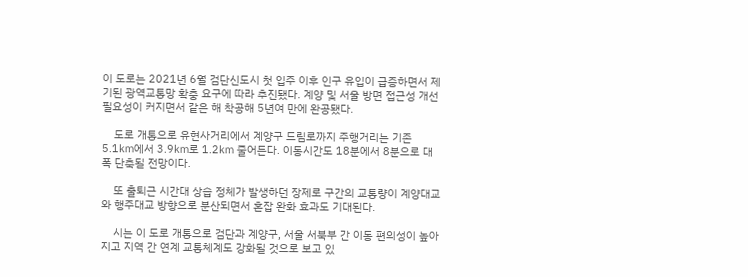이 도로는 2021년 6월 검단신도시 첫 입주 이후 인구 유입이 급증하면서 제기된 광역교통망 확충 요구에 따라 추진됐다. 계양 및 서울 방면 접근성 개선 필요성이 커지면서 같은 해 착공해 5년여 만에 완공됐다.

    도로 개통으로 유현사거리에서 계양구 드림로까지 주행거리는 기존 5.1㎞에서 3.9㎞로 1.2㎞ 줄어든다. 이동시간도 18분에서 8분으로 대폭 단축될 전망이다.

    또 출퇴근 시간대 상습 정체가 발생하던 장제로 구간의 교통량이 계양대교와 행주대교 방향으로 분산되면서 혼잡 완화 효과도 기대된다.

    시는 이 도로 개통으로 검단과 계양구, 서울 서북부 간 이동 편의성이 높아지고 지역 간 연계 교통체계도 강화될 것으로 보고 있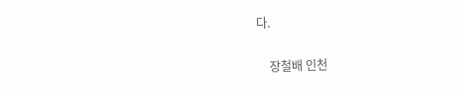다.

    장철배 인천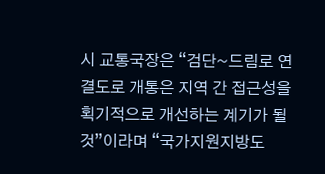시 교통국장은 “검단~드림로 연결도로 개통은 지역 간 접근성을 획기적으로 개선하는 계기가 될 것”이라며 “국가지원지방도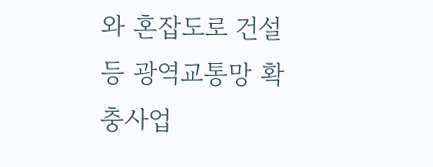와 혼잡도로 건설 등 광역교통망 확충사업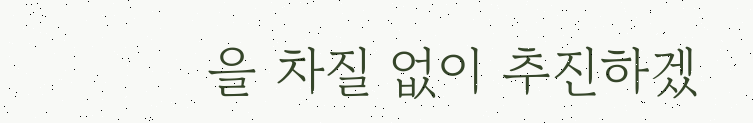을 차질 없이 추진하겠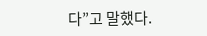다”고 말했다.